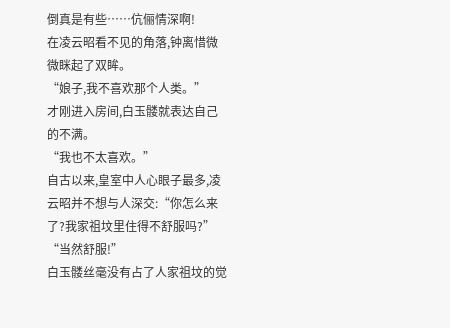倒真是有些……伉俪情深啊!
在凌云昭看不见的角落,钟离惜微微眯起了双眸。
“娘子,我不喜欢那个人类。”
才刚进入房间,白玉髅就表达自己的不满。
“我也不太喜欢。”
自古以来,皇室中人心眼子最多,凌云昭并不想与人深交:“你怎么来了?我家祖坟里住得不舒服吗?”
“当然舒服!”
白玉髅丝毫没有占了人家祖坟的觉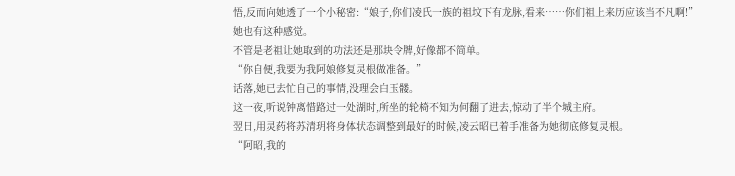悟,反而向她透了一个小秘密:“娘子,你们凌氏一族的祖坟下有龙脉,看来……你们祖上来历应该当不凡啊!”
她也有这种感觉。
不管是老祖让她取到的功法还是那块令牌,好像都不简单。
“你自便,我要为我阿娘修复灵根做准备。”
话落,她已去忙自己的事情,没理会白玉髅。
这一夜,听说钟离惜路过一处湖时,所坐的轮椅不知为何翻了进去,惊动了半个城主府。
翌日,用灵药将苏清玥将身体状态调整到最好的时候,凌云昭已着手准备为她彻底修复灵根。
“阿昭,我的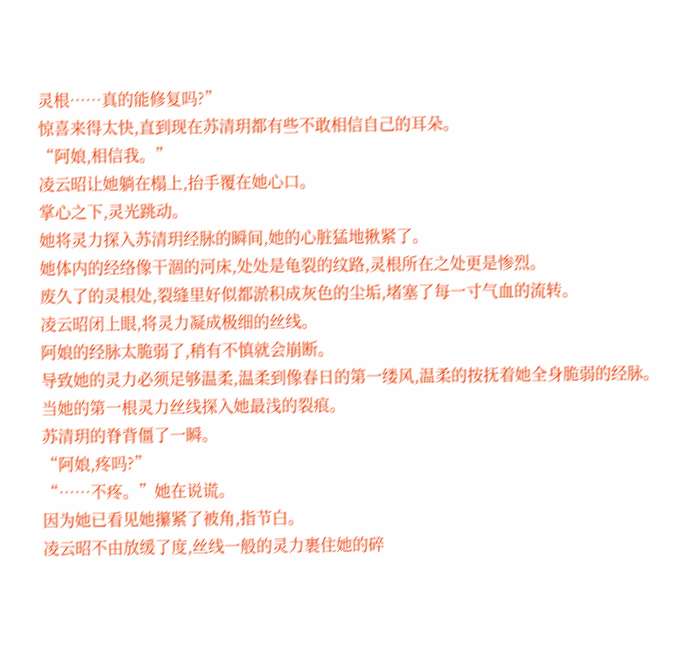灵根……真的能修复吗?”
惊喜来得太快,直到现在苏清玥都有些不敢相信自己的耳朵。
“阿娘,相信我。”
凌云昭让她躺在榻上,抬手覆在她心口。
掌心之下,灵光跳动。
她将灵力探入苏清玥经脉的瞬间,她的心脏猛地揪紧了。
她体内的经络像干涸的河床,处处是龟裂的纹路,灵根所在之处更是惨烈。
废久了的灵根处,裂缝里好似都淤积成灰色的尘垢,堵塞了每一寸气血的流转。
凌云昭闭上眼,将灵力凝成极细的丝线。
阿娘的经脉太脆弱了,稍有不慎就会崩断。
导致她的灵力必须足够温柔,温柔到像春日的第一缕风,温柔的按抚着她全身脆弱的经脉。
当她的第一根灵力丝线探入她最浅的裂痕。
苏清玥的脊背僵了一瞬。
“阿娘,疼吗?”
“……不疼。”她在说谎。
因为她已看见她攥紧了被角,指节白。
凌云昭不由放缓了度,丝线一般的灵力裹住她的碎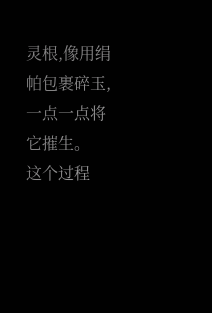灵根,像用绢帕包裹碎玉,一点一点将它摧生。
这个过程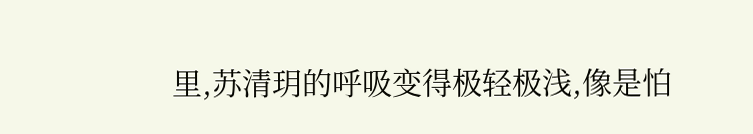里,苏清玥的呼吸变得极轻极浅,像是怕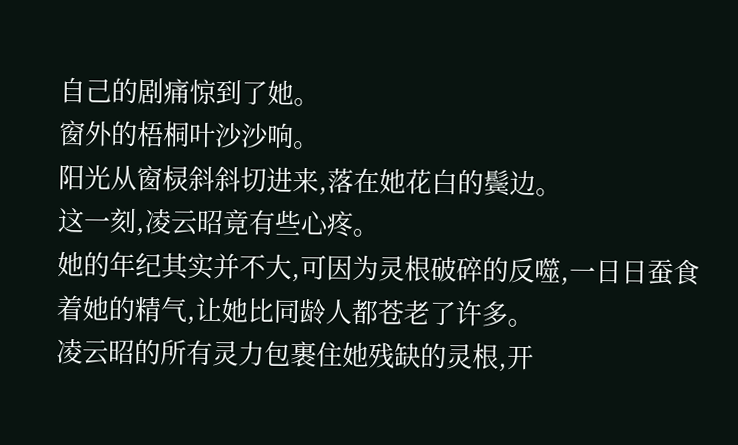自己的剧痛惊到了她。
窗外的梧桐叶沙沙响。
阳光从窗棂斜斜切进来,落在她花白的鬓边。
这一刻,凌云昭竟有些心疼。
她的年纪其实并不大,可因为灵根破碎的反噬,一日日蚕食着她的精气,让她比同龄人都苍老了许多。
凌云昭的所有灵力包裹住她残缺的灵根,开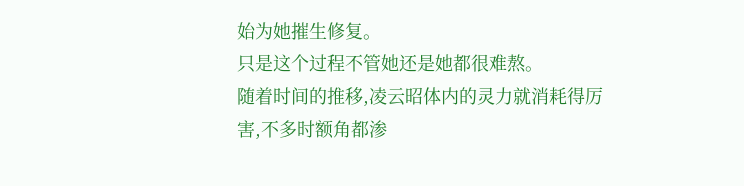始为她摧生修复。
只是这个过程不管她还是她都很难熬。
随着时间的推移,凌云昭体内的灵力就消耗得厉害,不多时额角都渗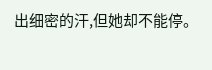出细密的汗,但她却不能停。